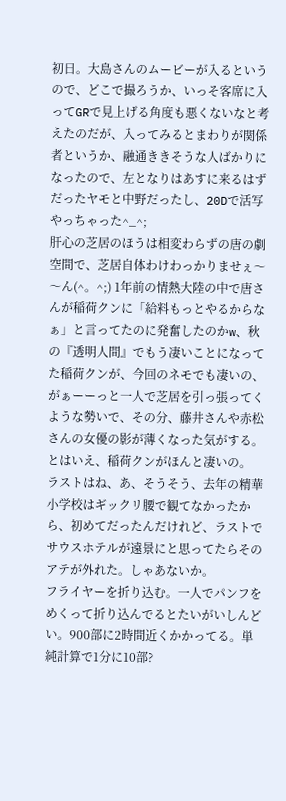初日。大島さんのムービーが入るというので、どこで撮ろうか、いっそ客席に入ってGRで見上げる角度も悪くないなと考えたのだが、入ってみるとまわりが関係者というか、融通ききそうな人ばかりになったので、左となりはあすに来るはずだったヤモと中野だったし、20Dで活写やっちゃった^_^;
肝心の芝居のほうは相変わらずの唐の劇空間で、芝居自体わけわっかりませぇ〜〜ん(^。^;) 1年前の情熱大陸の中で唐さんが稲荷クンに「給料もっとやるからなぁ」と言ってたのに発奮したのかw、秋の『透明人間』でもう凄いことになってた稲荷クンが、今回のネモでも凄いの、がぁーーっと一人で芝居を引っ張ってくような勢いで、その分、藤井さんや赤松さんの女優の影が薄くなった気がする。とはいえ、稲荷クンがほんと凄いの。
ラストはね、あ、そうそう、去年の精華小学校はギックリ腰で観てなかったから、初めてだったんだけれど、ラストでサウスホテルが遠景にと思ってたらそのアテが外れた。しゃあないか。
フライヤーを折り込む。一人でパンフをめくって折り込んでるとたいがいしんどい。900部に2時間近くかかってる。単純計算で1分に10部?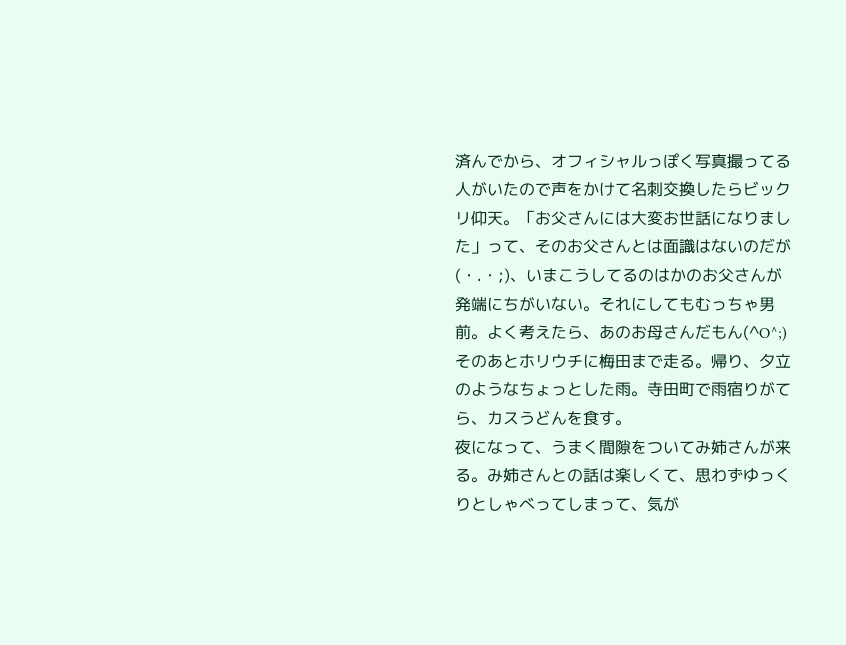済んでから、オフィシャルっぽく写真撮ってる人がいたので声をかけて名刺交換したらビックリ仰天。「お父さんには大変お世話になりました」って、そのお父さんとは面識はないのだが(・.・;)、いまこうしてるのはかのお父さんが発端にちがいない。それにしてもむっちゃ男前。よく考えたら、あのお母さんだもん(^O^;)
そのあとホリウチに梅田まで走る。帰り、夕立のようなちょっとした雨。寺田町で雨宿りがてら、カスうどんを食す。
夜になって、うまく間隙をついてみ姉さんが来る。み姉さんとの話は楽しくて、思わずゆっくりとしゃべってしまって、気が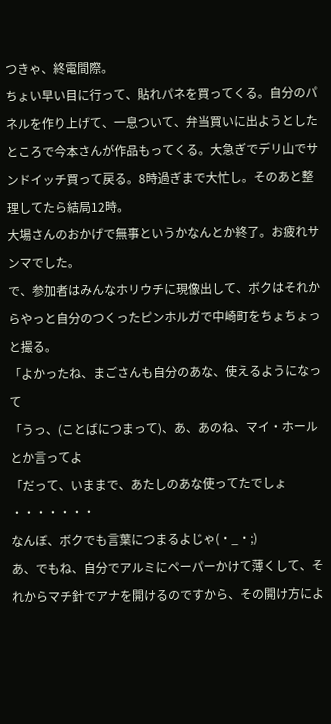つきゃ、終電間際。
ちょい早い目に行って、貼れパネを買ってくる。自分のパネルを作り上げて、一息ついて、弁当買いに出ようとしたところで今本さんが作品もってくる。大急ぎでデリ山でサンドイッチ買って戻る。8時過ぎまで大忙し。そのあと整理してたら結局12時。
大場さんのおかげで無事というかなんとか終了。お疲れサンマでした。
で、参加者はみんなホリウチに現像出して、ボクはそれからやっと自分のつくったピンホルガで中崎町をちょちょっと撮る。
「よかったね、まごさんも自分のあな、使えるようになって
「うっ、(ことばにつまって)、あ、あのね、マイ・ホールとか言ってよ
「だって、いままで、あたしのあな使ってたでしょ
・・・・・・・
なんぼ、ボクでも言葉につまるよじゃ(・_・;)
あ、でもね、自分でアルミにペーパーかけて薄くして、それからマチ針でアナを開けるのですから、その開け方によ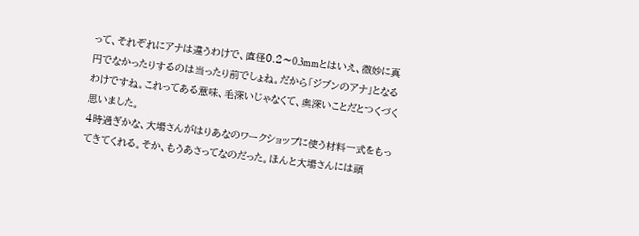って、それぞれにアナは違うわけで、直径0.2〜0.3mmとはいえ、微妙に真円でなかったりするのは当ったり前でしょね。だから「ジブンのアナ」となるわけですね。これってある意味、毛深いじゃなくて、奥深いことだとつくづく思いました。
4時過ぎかな、大場さんがはりあなのワークショップに使う材料一式をもってきてくれる。そか、もうあさってなのだった。ほんと大場さんには頭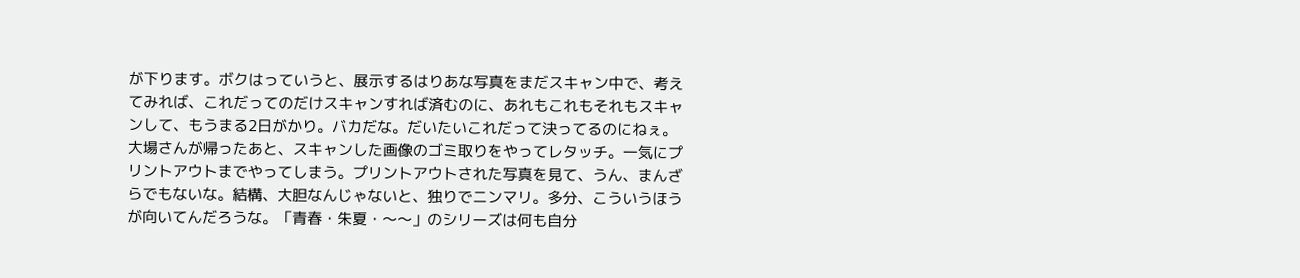が下ります。ボクはっていうと、展示するはりあな写真をまだスキャン中で、考えてみれば、これだってのだけスキャンすれば済むのに、あれもこれもそれもスキャンして、もうまる2日がかり。バカだな。だいたいこれだって決ってるのにねぇ。大場さんが帰ったあと、スキャンした画像のゴミ取りをやってレタッチ。一気にプリントアウトまでやってしまう。プリントアウトされた写真を見て、うん、まんざらでもないな。結構、大胆なんじゃないと、独りでニンマリ。多分、こういうほうが向いてんだろうな。「青春・朱夏・〜〜」のシリーズは何も自分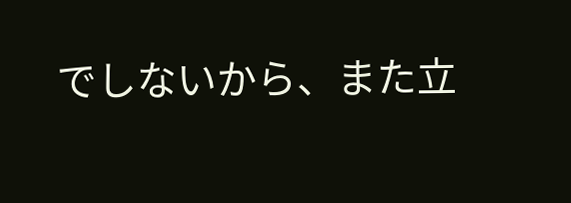でしないから、また立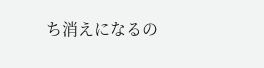ち消えになるの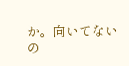か。向いてないの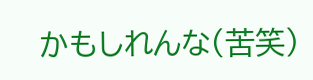かもしれんな(苦笑)